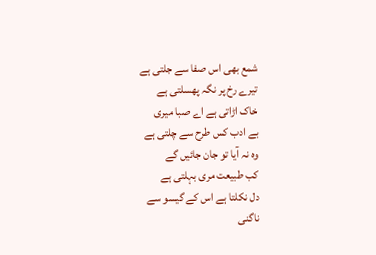شمع بھی اس صفا سے جلتی ہے
تیرے رخ پر نگہ پھسلتی ہے
خاک اڑاتی ہے اے صبا میری
بے ادب کس طرح سے چلتی ہے
وہ نہ آیا تو جان جائیں گے
کب طبیعت مری بہلتی ہے
دل نکلتا ہے اس کے گیسو سے
ناگنی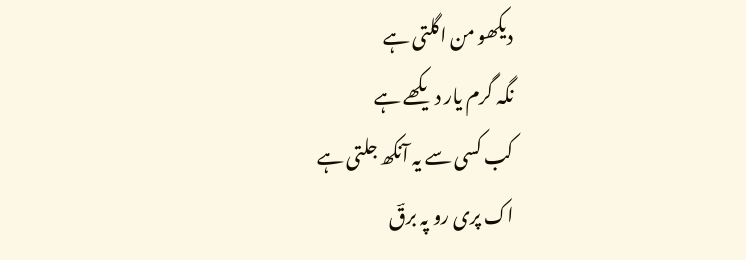دیکھو من اگلتی ہے
نگہ گرم یار دیکھے ہے
کب کسی سے یہ آنکھ جلتی ہے
اک پری رو پہ برقؔ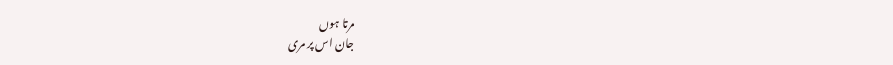مرتا ہوں
جان اس پر مری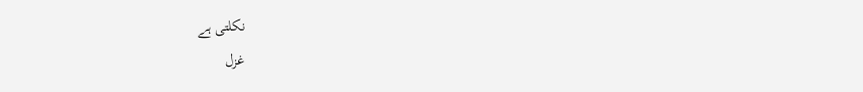نکلتی ہے
غزل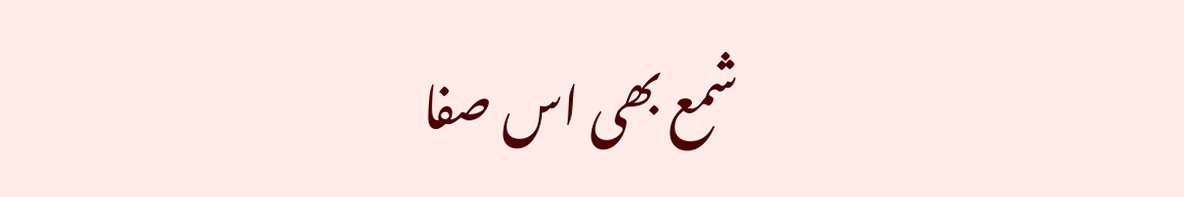شمع بھی اس صفا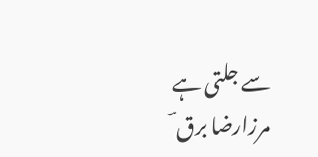سے جلتی ہے
مرزارضا برق ؔ